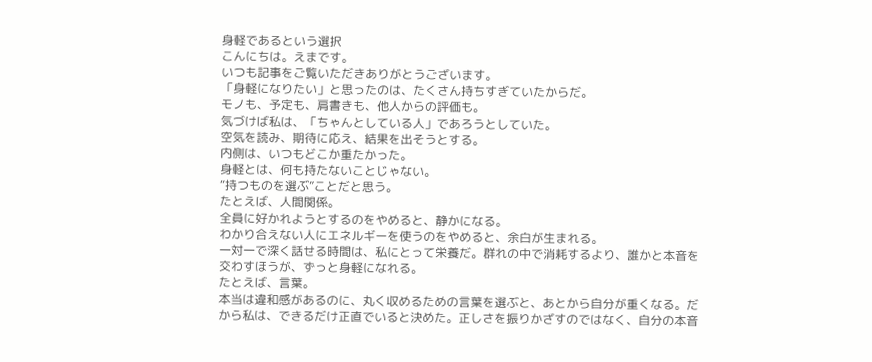身軽であるという選択
こんにちは。えまです。
いつも記事をご覧いただきありがとうございます。
「身軽になりたい」と思ったのは、たくさん持ちすぎていたからだ。
モノも、予定も、肩書きも、他人からの評価も。
気づけば私は、「ちゃんとしている人」であろうとしていた。
空気を読み、期待に応え、結果を出そうとする。
内側は、いつもどこか重たかった。
身軽とは、何も持たないことじゃない。
“持つものを選ぶ”ことだと思う。
たとえば、人間関係。
全員に好かれようとするのをやめると、静かになる。
わかり合えない人にエネルギーを使うのをやめると、余白が生まれる。
一対一で深く話せる時間は、私にとって栄養だ。群れの中で消耗するより、誰かと本音を交わすほうが、ずっと身軽になれる。
たとえば、言葉。
本当は違和感があるのに、丸く収めるための言葉を選ぶと、あとから自分が重くなる。だから私は、できるだけ正直でいると決めた。正しさを振りかざすのではなく、自分の本音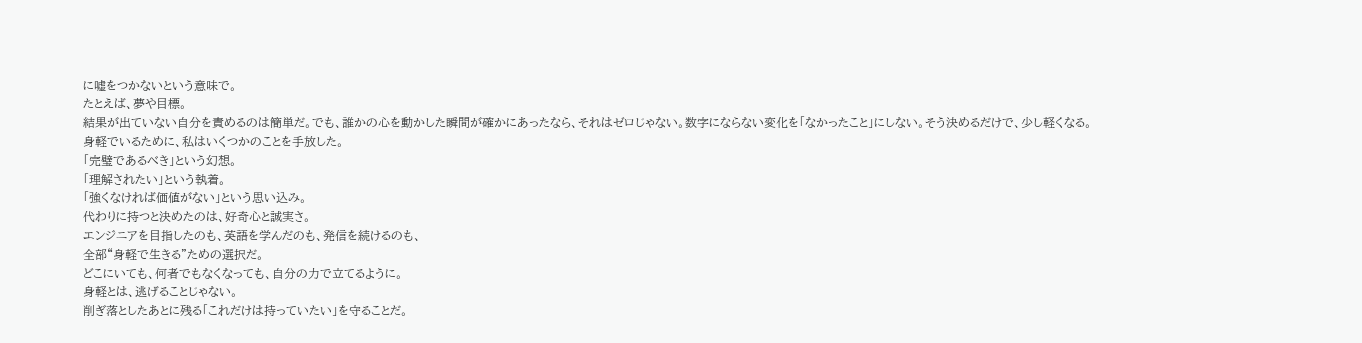に嘘をつかないという意味で。
たとえば、夢や目標。
結果が出ていない自分を責めるのは簡単だ。でも、誰かの心を動かした瞬間が確かにあったなら、それはゼロじゃない。数字にならない変化を「なかったこと」にしない。そう決めるだけで、少し軽くなる。
身軽でいるために、私はいくつかのことを手放した。
「完璧であるべき」という幻想。
「理解されたい」という執着。
「強くなければ価値がない」という思い込み。
代わりに持つと決めたのは、好奇心と誠実さ。
エンジニアを目指したのも、英語を学んだのも、発信を続けるのも、
全部“身軽で生きる”ための選択だ。
どこにいても、何者でもなくなっても、自分の力で立てるように。
身軽とは、逃げることじゃない。
削ぎ落としたあとに残る「これだけは持っていたい」を守ることだ。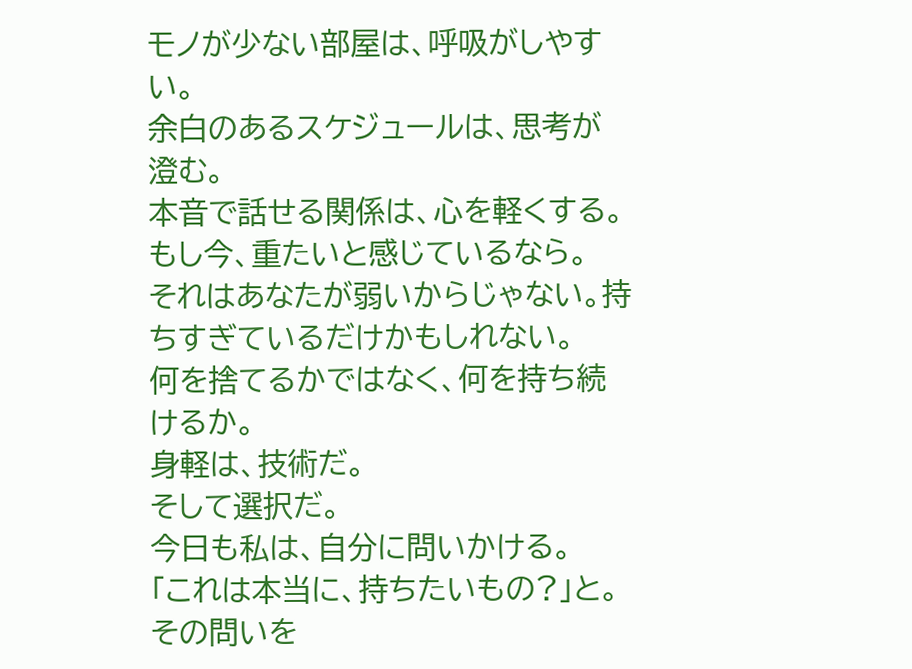モノが少ない部屋は、呼吸がしやすい。
余白のあるスケジュールは、思考が澄む。
本音で話せる関係は、心を軽くする。
もし今、重たいと感じているなら。
それはあなたが弱いからじゃない。持ちすぎているだけかもしれない。
何を捨てるかではなく、何を持ち続けるか。
身軽は、技術だ。
そして選択だ。
今日も私は、自分に問いかける。
「これは本当に、持ちたいもの?」と。
その問いを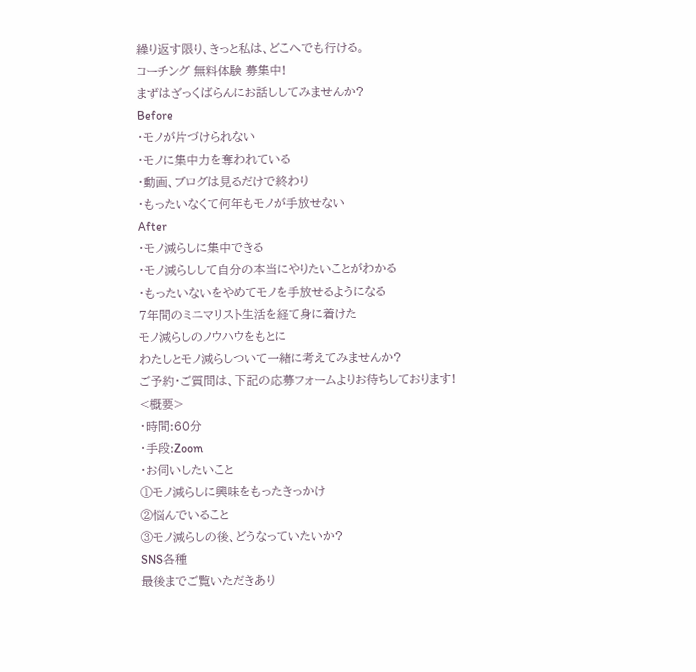繰り返す限り、きっと私は、どこへでも行ける。
コーチング 無料体験 募集中!
まずはざっくばらんにお話ししてみませんか?
Before
・モノが片づけられない
・モノに集中力を奪われている
・動画、ブログは見るだけで終わり
・もったいなくて何年もモノが手放せない
After
・モノ減らしに集中できる
・モノ減らしして自分の本当にやりたいことがわかる
・もったいないをやめてモノを手放せるようになる
7年間のミニマリスト生活を経て身に着けた
モノ減らしのノウハウをもとに
わたしとモノ減らしついて一緒に考えてみませんか?
ご予約・ご質問は、下記の応募フォームよりお待ちしております!
<概要>
・時間:60分
・手段:Zoom
・お伺いしたいこと
①モノ減らしに興味をもったきっかけ
②悩んでいること
③モノ減らしの後、どうなっていたいか?
SNS各種
最後までご覧いただきあり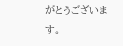がとうございます。